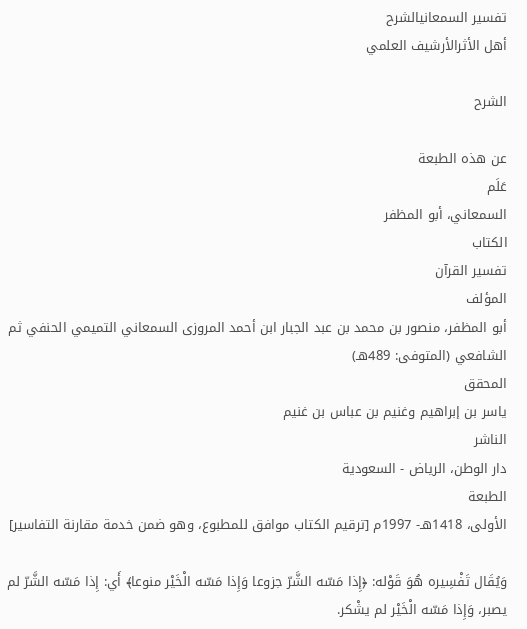تفسير السمعانيالشرح
أهل الأثرالأرشيف العلمي

الشرح

عن هذه الطبعة
عَلَم
السمعاني، أبو المظفر
الكتاب
تفسير القرآن
المؤلف
أبو المظفر، منصور بن محمد بن عبد الجبار ابن أحمد المروزى السمعاني التميمي الحنفي ثم الشافعي (المتوفى: 489هـ)
المحقق
ياسر بن إبراهيم وغنيم بن عباس بن غنيم
الناشر
دار الوطن، الرياض - السعودية
الطبعة
الأولى، 1418هـ- 1997م [ترقيم الكتاب موافق للمطبوع، وهو ضمن خدمة مقارنة التفاسير]

وَيُقَال تَفْسِيره هُوَ قَوْله: ﴿إِذا مَسّه الشَّرّ جزوعا وَإِذا مَسّه الْخَيْر منوعا﴾ أَي: إِذا مَسّه الشَّرّ لم يصبر، وَإِذا مَسّه الْخَيْر لم يشْكر.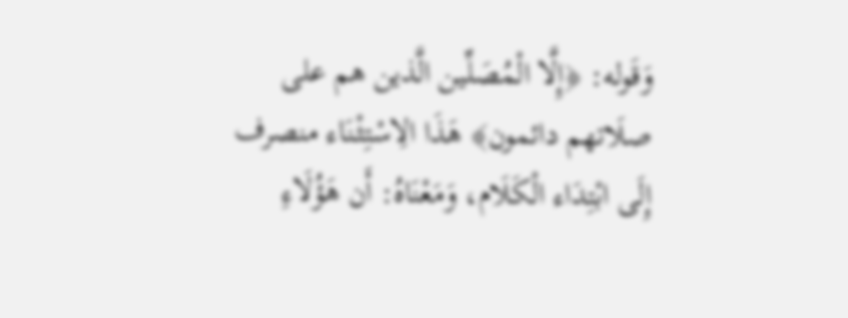وَقَوله: ﴿إِلَّا الْمُصَلِّين الَّذين هم على صلَاتهم دائمون﴾ هَذَا الِاسْتِثْنَاء منصرف إِلَى ابْتِدَاء الْكَلَام، وَمَعْنَاهُ: أَن هَؤُلَاءِ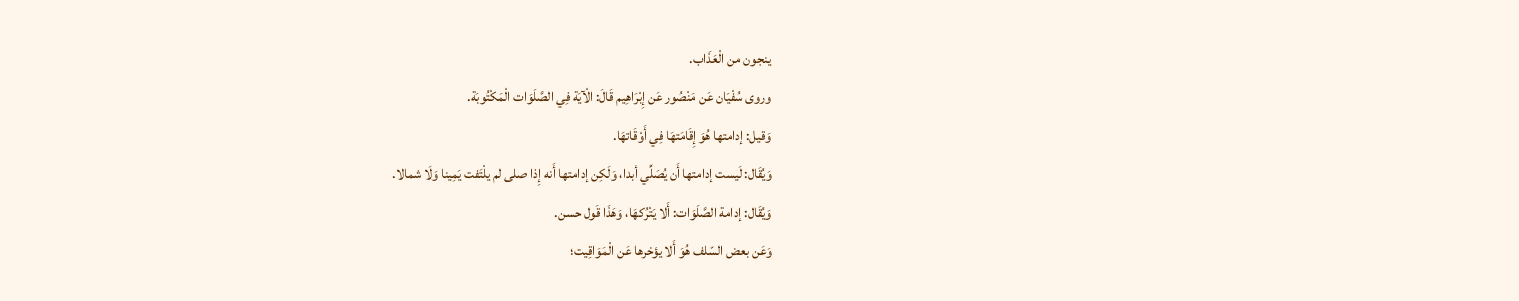ينجون من الْعَذَاب.
وروى سُفْيَان عَن مَنْصُور عَن إِبْرَاهِيم قَالَ: الْآيَة فِي الصَّلَوَات الْمَكْتُوبَة.
وَقيل: إدامتها هُوَ إِقَامَتهَا فِي أَوْقَاتهَا.
وَيُقَال: لَيست إدامتها أَن يُصَلِّي أبدا، وَلَكِن إدامتها أَنه إِذا صلى لم يلْتَفت يَمِينا وَلَا شمالا.
وَيُقَال: إدامة الصَّلَوَات: أَلا يَتْرُكهَا، وَهَذَا قَول حسن.
وَعَن بعض السّلف هُوَ أَلا يؤخرها عَن الْمَوَاقِيت؛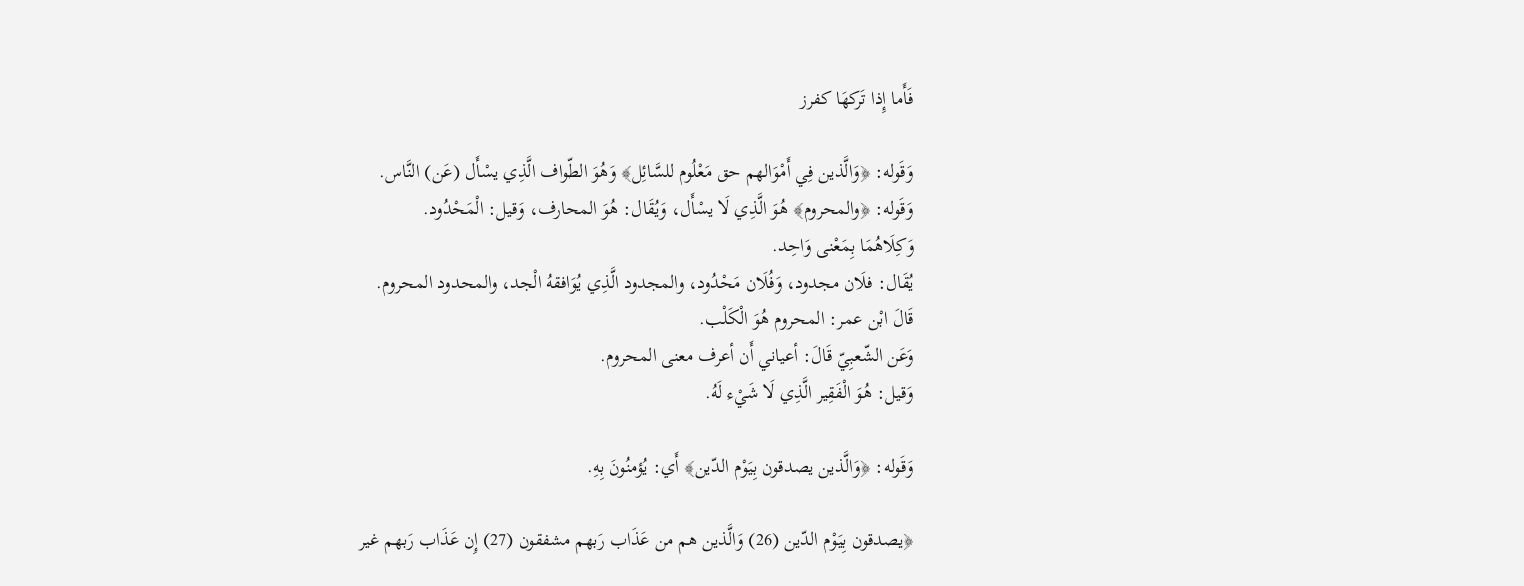فَأَما إِذا تَركهَا كفرز

وَقَوله: ﴿وَالَّذين فِي أَمْوَالهم حق مَعْلُوم للسَّائِل﴾ وَهُوَ الطّواف الَّذِي يسْأَل (عَن) النَّاس.
وَقَوله: ﴿والمحروم﴾ هُوَ الَّذِي لَا يسْأَل، وَيُقَال: هُوَ المحارف، وَقيل: الْمَحْدُود.
وَكِلَاهُمَا بِمَعْنى وَاحِد.
يُقَال: فلَان مجدود، وَفُلَان مَحْدُود، والمجدود الَّذِي يُوَافقهُ الْجد، والمحدود المحروم.
قَالَ ابْن عمر: المحروم هُوَ الْكَلْب.
وَعَن الشّعبِيّ قَالَ: أعياني أَن أعرف معنى المحروم.
وَقيل: هُوَ الْفَقِير الَّذِي لَا شَيْء لَهُ.

وَقَوله: ﴿وَالَّذين يصدقون بِيَوْم الدّين﴾ أَي: يُؤمنُونَ بِهِ.

﴿يصدقون بِيَوْم الدّين (26) وَالَّذين هم من عَذَاب رَبهم مشفقون (27) إِن عَذَاب رَبهم غير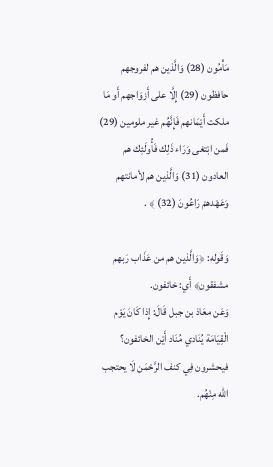مَأْمُون (28) وَالَّذين هم لفروجهم حافظون (29) إِلَّا على أَزوَاجهم أَو مَا ملكت أَيْمَانهم فَإِنَّهُم غير ملومين (29) فَمن ابْتغى وَرَاء ذَلِك فَأُولَئِك هم العادون (31) وَالَّذين هم لأمانتهم وَعَهْدهمْ رَاعُونَ (32) ﴾ .

وَقَوله: ﴿وَالَّذين هم من عَذَاب رَبهم مشفقون﴾ أَي: خائفون.
وَعَن معَاذ بن جبل قَالَ: إِذا كَانَ يَوْم الْقِيَامَة يُنَادي مُنَاد أَيْن الخائفون؟ فيحشرون فِي كنف الرَّحْمَن لَا يحتجب الله مِنْهُم.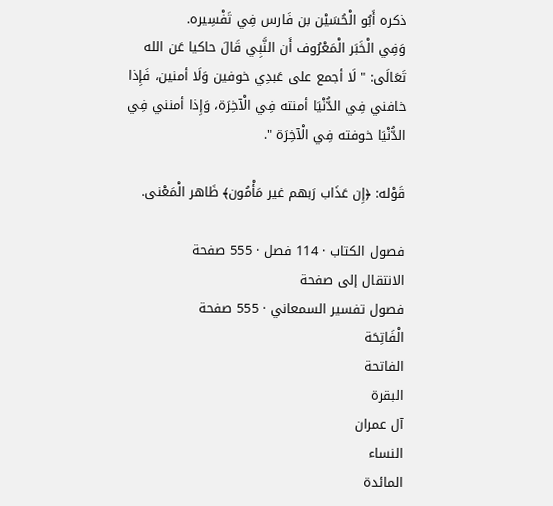ذكره أَبُو الْحُسَيْن بن فَارس فِي تَفْسِيره.
وَفِي الْخَبَر الْمَعْرُوف أَن النَّبِي قَالَ حاكيا عَن الله تَعَالَى: " لَا أجمع على عَبدِي خوفين وَلَا أمنين، فَإِذا خافني فِي الدُّنْيَا أمنته فِي الْآخِرَة، وَإِذا أمنني فِي الدُّنْيَا خوفته فِي الْآخِرَة ".

قَوْله: ﴿إِن عَذَاب رَبهم غير مَأْمُون﴾ ظَاهر الْمَعْنى.

فصول الكتاب · 114 فصل · 555 صفحة
الانتقال إلى صفحة
فصول تفسير السمعاني · 555 صفحة
الْفَاتِحَة
الفاتحة
البقرة
آل عمران
النساء
المائدة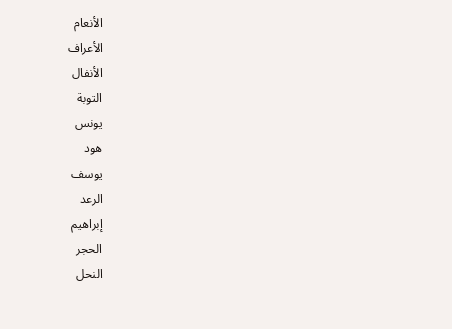الأنعام
الأعراف
الأنفال
التوبة
يونس
هود
يوسف
الرعد
إبراهيم
الحجر
النحل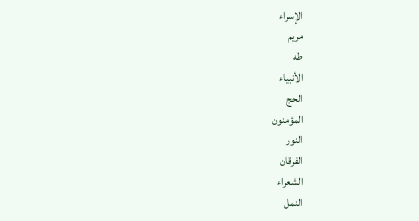الإسراء
مريم
طه
الأنبياء
الحج
المؤمنون
النور
الفرقان
الشعراء
النمل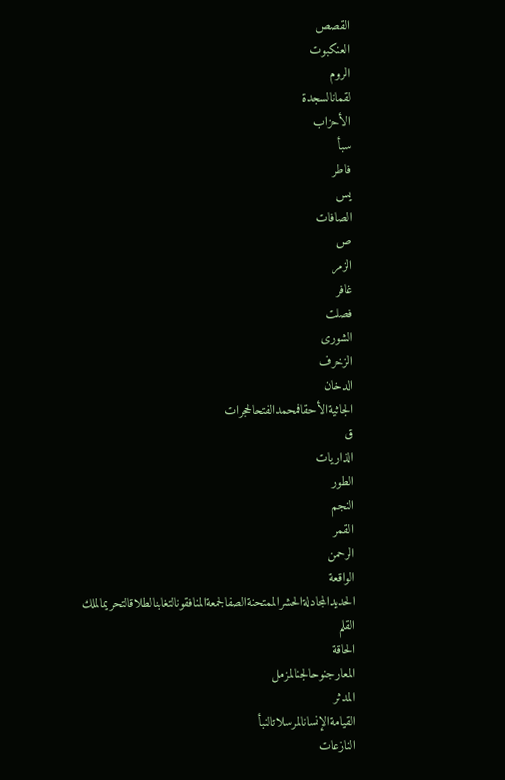القصص
العنكبوت
الروم
لقمانالسجدة
الأحزاب
سبأ
فاطر
يس
الصافات
ص
الزمر
غافر
فصلت
الشورى
الزخرف
الدخان
الجاثيةالأحقافمحمدالفتحالحجرات
ق
الذاريات
الطور
النجم
القمر
الرحمن
الواقعة
الحديدالمجادلةالحشرالممتحنةالصفالجمعةالمنافقونالتغابنالطلاقالتحريمالملك
القلم
الحاقة
المعارجنوحالجنالمزمل
المدثر
القيامةالإنسانالمرسلاتالنبأ
النازعات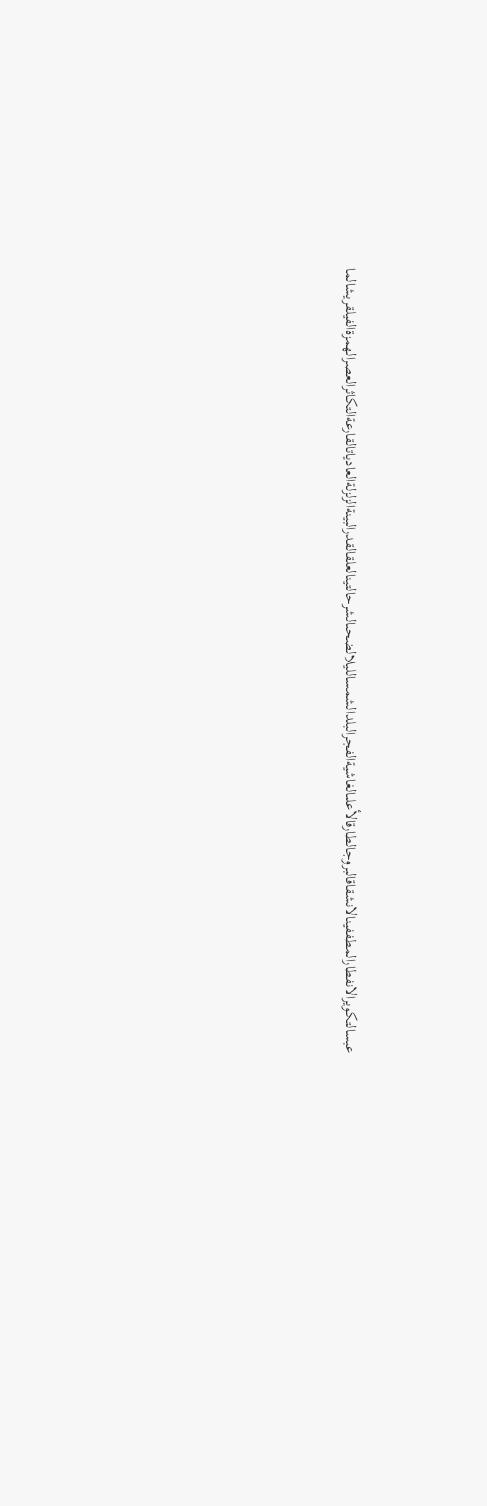عبسالتكويرالانفطارالمطففينالانشقاقالبروجالطارقالأعلىالغاشيةالفجرالبلدالشمسالليلالضحىالشرحالتينالعلقالقدرالبينةالزلزلةالعادياتالقارعةالتكاثرالعصرالهمزةالفيلقريشالما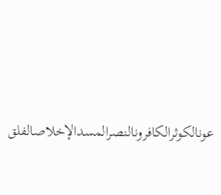عونالكوثرالكافرونالنصرالمسدالإخلاصالفلق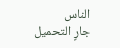الناس
جارٍ التحميل